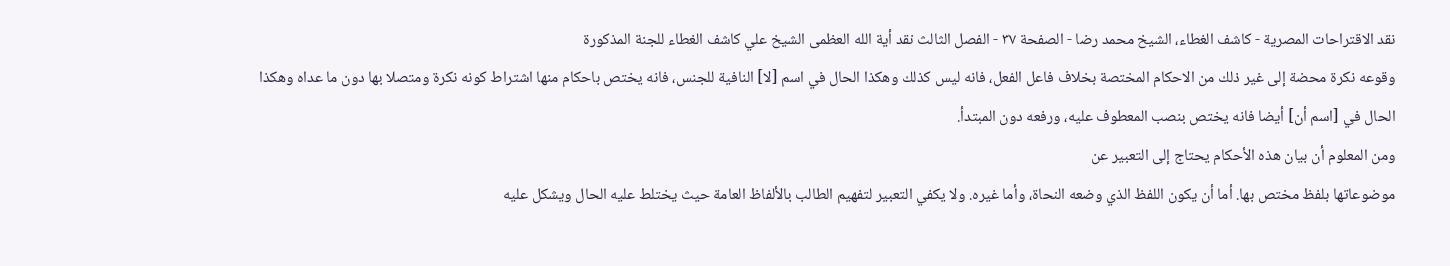نقد الاقتراحات المصرية - كاشف الغطاء، الشيخ محمد رضا - الصفحة ٣٧ - الفصل الثالث نقد أية الله العظمى الشيخ علي كاشف الغطاء للجنة المذكورة
وقوعه نكرة محضة إلى غير ذلك من الاحكام المختصة بخلاف فاعل الفعل، فانه ليس كذلك وهكذا الحال في اسم [لا] النافية للجنس، فانه يختص باحكام منها اشتراط كونه نكرة ومتصلا بها دون ما عداه وهكذا الحال في [اسم أن] أيضا فانه يختص بنصب المعطوف عليه، ورفعه دون المبتدأ.
ومن المعلوم أن بيان هذه الأحكام يحتاج إلى التعبير عن
موضوعاتها بلفظ مختص بها. أما أن يكون اللفظ الذي وضعه النحاة، وأما غيره. ولا يكفي التعبير لتفهيم الطالب بالألفاظ العامة حيث يختلط عليه الحال ويشكل عليه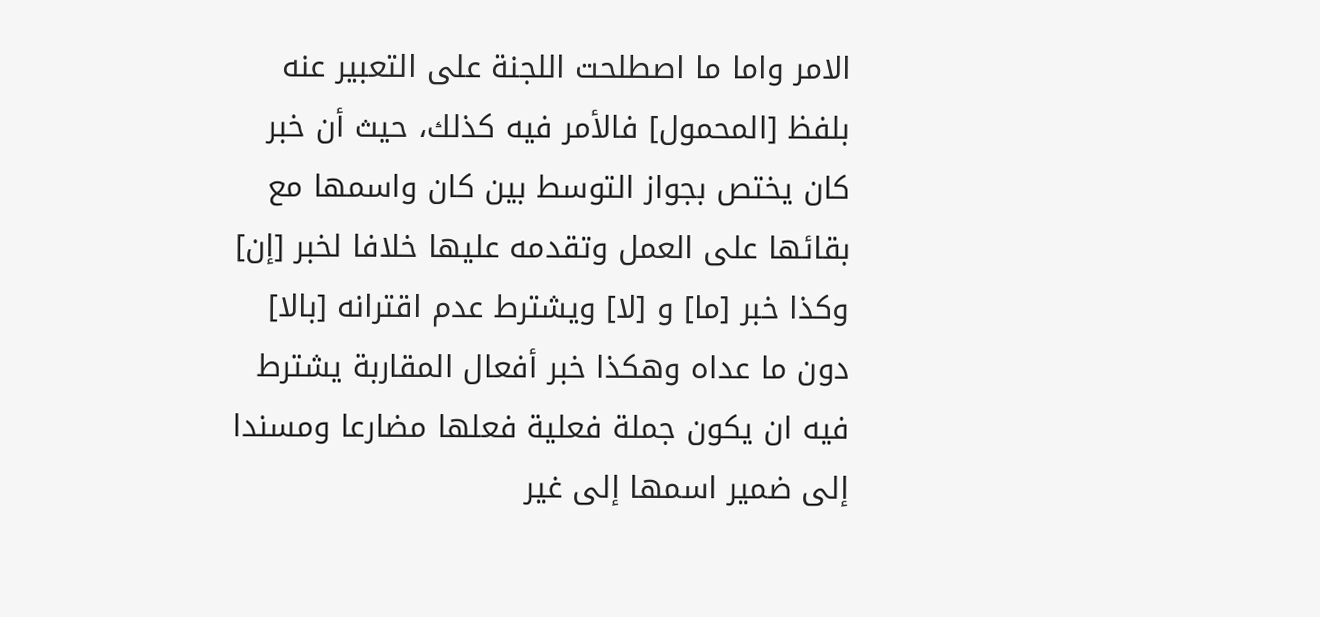الامر واما ما اصطلحت اللجنة على التعبير عنه بلفظ [المحمول] فالأمر فيه كذلك، حيث أن خبر كان يختص بجواز التوسط بين كان واسمها مع بقائها على العمل وتقدمه عليها خلافا لخبر [إن] وكذا خبر [ما] و [لا] ويشترط عدم اقترانه [بالا] دون ما عداه وهكذا خبر أفعال المقاربة يشترط فيه ان يكون جملة فعلية فعلها مضارعا ومسندا إلى ضمير اسمها إلى غير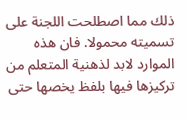ذلك مما اصطلحت اللجنة على تسميته محمولا. فان هذه الموارد لابد لذهنية المتعلم من تركيزها فيها بلفظ يخصها حتى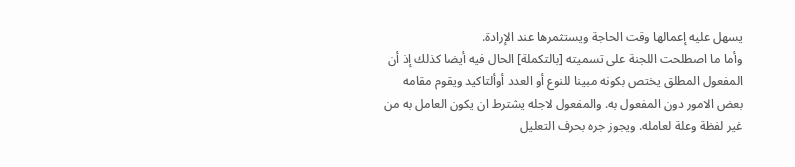يسهل عليه إعمالها وقت الحاجة ويستثمرها عند الإرادة.
وأما ما اصطلحت اللجنة على تسميته [بالتكملة] الحال فيه أيضا كذلك إذ أن المفعول المطلق يختص بكونه مبينا للنوع أو العدد أوألتاكيد ويقوم مقامه بعض الامور دون المفعول به. والمفعول لاجله يشترط ان يكون العامل به من غير لفظة وعلة لعامله. ويجوز جره بحرف التعليل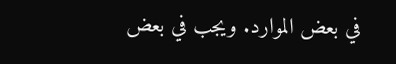في بعض الموارد. ويجب في بعض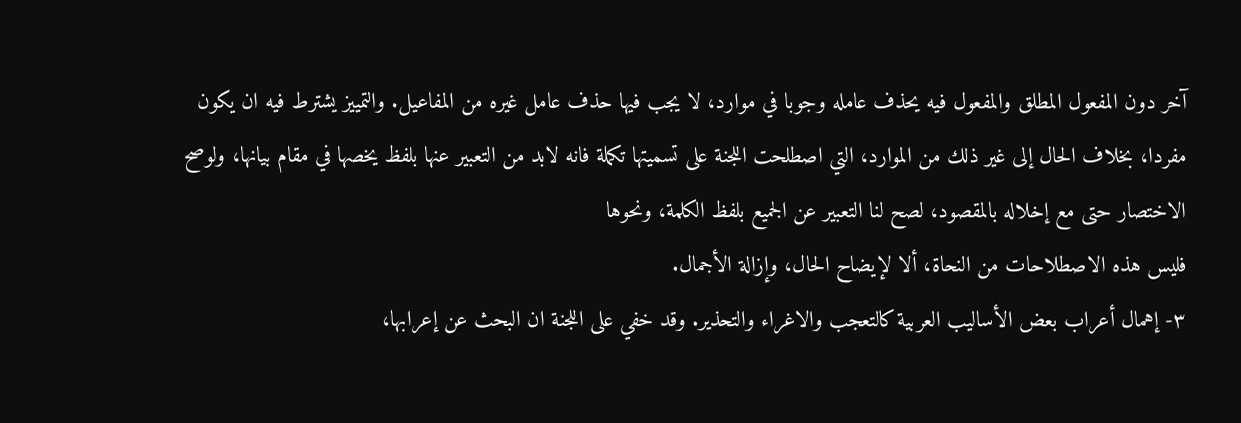آخر دون المفعول المطلق والمفعول فيه يحذف عامله وجوبا في موارد، لا يجب فيها حذف عامل غيره من المفاعيل. والتمييز يشترط فيه ان يكون مفردا، بخلاف الحال إلى غير ذلك من الموارد، التي اصطلحت اللجنة على تسميتها تكملة فانه لابد من التعبير عنها بلفظ يخصها في مقام بيانها، ولوصح الاختصار حتى مع إخلاله بالمقصود، لصح لنا التعبير عن الجميع بلفظ الكلمة، ونحوها
فليس هذه الاصطلاحات من النحاة، ألا لإيضاح الحال، وإزالة الأجمال.
٣- إهمال أعراب بعض الأساليب العربية كالتعجب والاغراء والتحذير. وقد خفي على اللجنة ان البحث عن إعرابها،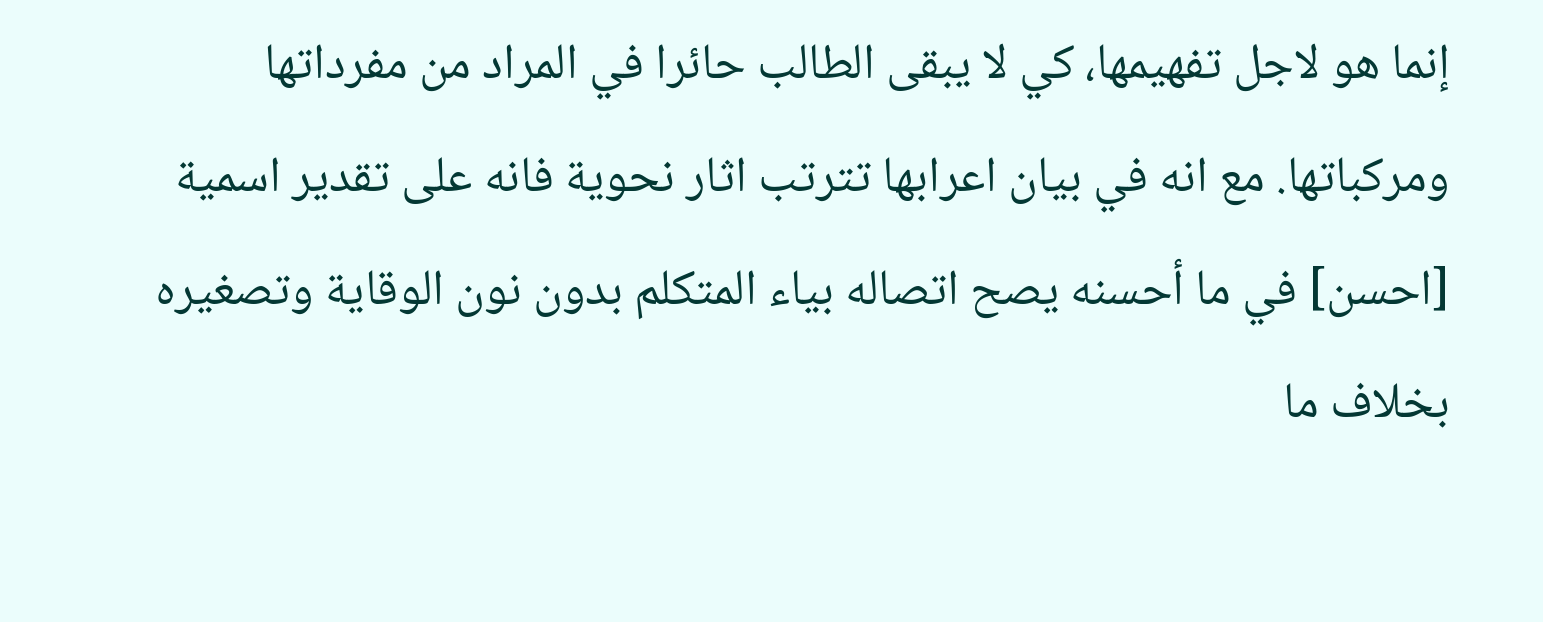إنما هو لاجل تفهيمها، كي لا يبقى الطالب حائرا في المراد من مفرداتها ومركباتها. مع انه في بيان اعرابها تترتب اثار نحوية فانه على تقدير اسمية [احسن] في ما أحسنه يصح اتصاله بياء المتكلم بدون نون الوقاية وتصغيره بخلاف ما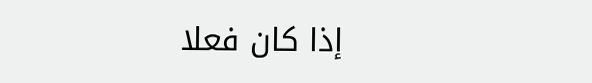إذا كان فعلا